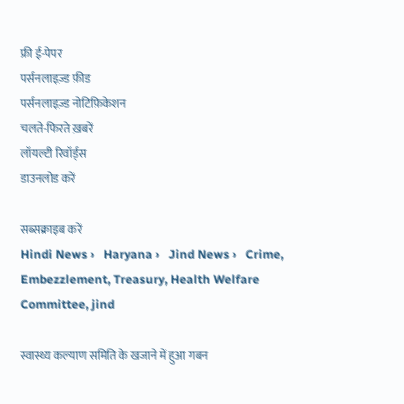फ्री ई-पेपर
पर्सनलाइज़्ड फ़ीड
पर्सनलाइज़्ड नोटिफ़िकेशन
चलते-फिरते ख़बरें
लॉयल्टी रिवॉर्ड्स
डाउनलोड करें

सब्सक्राइब करें
Hindi News ›   Haryana ›   Jind News ›   Crime, Embezzlement, Treasury, Health Welfare Committee, jind

स्वास्थ्य कल्याण समिति के खजाने में हुआ गबन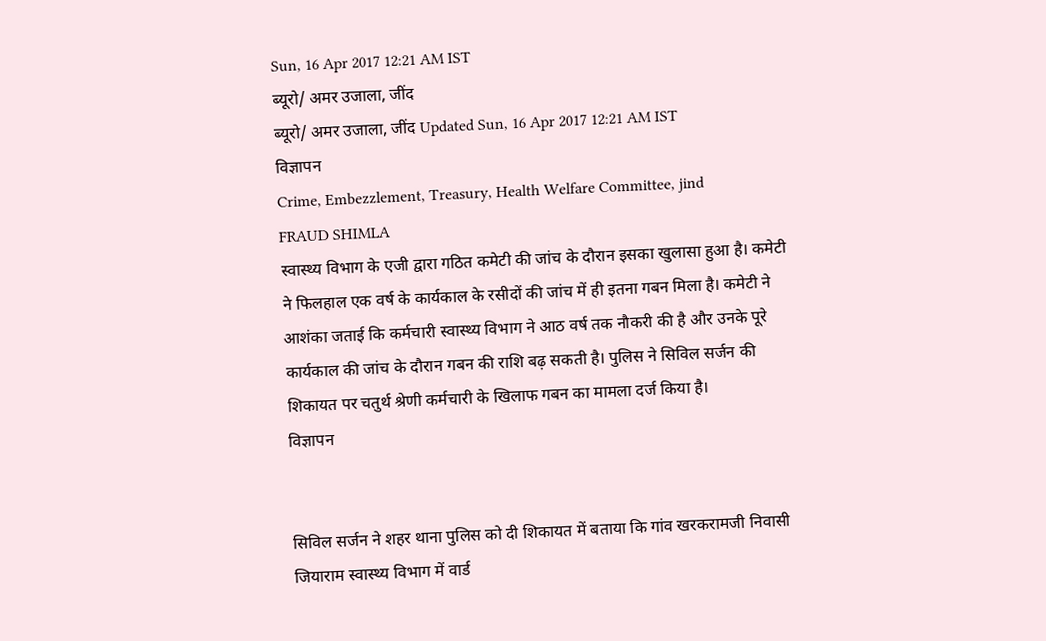Sun, 16 Apr 2017 12:21 AM IST
ब्यूरो/ अमर उजाला, जींद
ब्यूरो/ अमर उजाला, जींद Updated Sun, 16 Apr 2017 12:21 AM IST
विज्ञापन
Crime, Embezzlement, Treasury, Health Welfare Committee, jind
FRAUD SHIMLA
स्वास्थ्य विभाग के एजी द्वारा गठित कमेटी की जांच के दौरान इसका खुलासा हुआ है। कमेटी ने फिलहाल एक वर्ष के कार्यकाल के रसीदों की जांच में ही इतना गबन मिला है। कमेटी ने आशंका जताई कि कर्मचारी स्वास्थ्य विभाग ने आठ वर्ष तक नौकरी की है और उनके पूरे कार्यकाल की जांच के दौरान गबन की राशि बढ़ सकती है। पुलिस ने सिविल सर्जन की शिकायत पर चतुर्थ श्रेणी कर्मचारी के खिलाफ गबन का मामला दर्ज किया है।
विज्ञापन


सिविल सर्जन ने शहर थाना पुलिस को दी शिकायत में बताया कि गांव खरकरामजी निवासी जियाराम स्वास्थ्य विभाग में वार्ड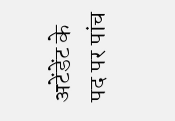अटेंडेंट के पद पर पांच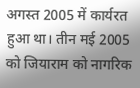अगस्त 2005 में कार्यरत हुआ था। तीन मई 2005 को जियाराम को नागरिक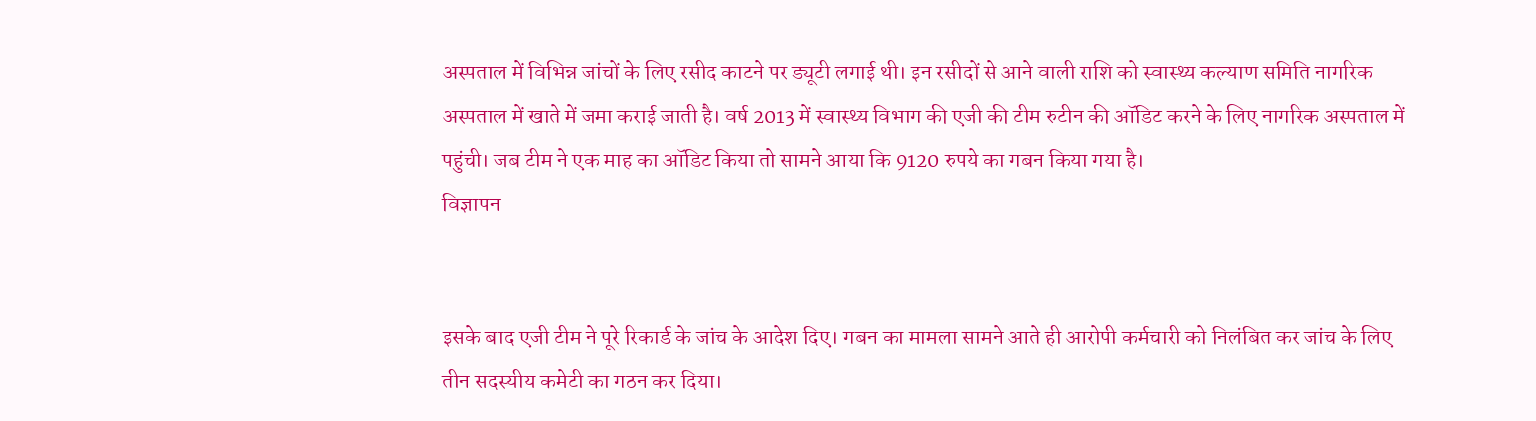अस्पताल में विभिन्न जांचों के लिए रसीद काटने पर ड्यूटी लगाई थी। इन रसीदों से आने वाली राशि को स्वास्थ्य कल्याण समिति नागरिक अस्पताल में खाते में जमा कराई जाती है। वर्ष 2013 में स्वास्थ्य विभाग की एजी की टीम रुटीन की ऑडिट करने के लिए नागरिक अस्पताल में पहुंची। जब टीम ने एक माह का ऑडिट किया तो सामने आया कि 9120 रुपये का गबन किया गया है।
विज्ञापन


इसके बाद एजी टीम ने पूरे रिकार्ड के जांच के आदेश दिए। गबन का मामला सामने आते ही आरोपी कर्मचारी को निलंबित कर जांच के लिए तीन सदस्यीय कमेटी का गठन कर दिया।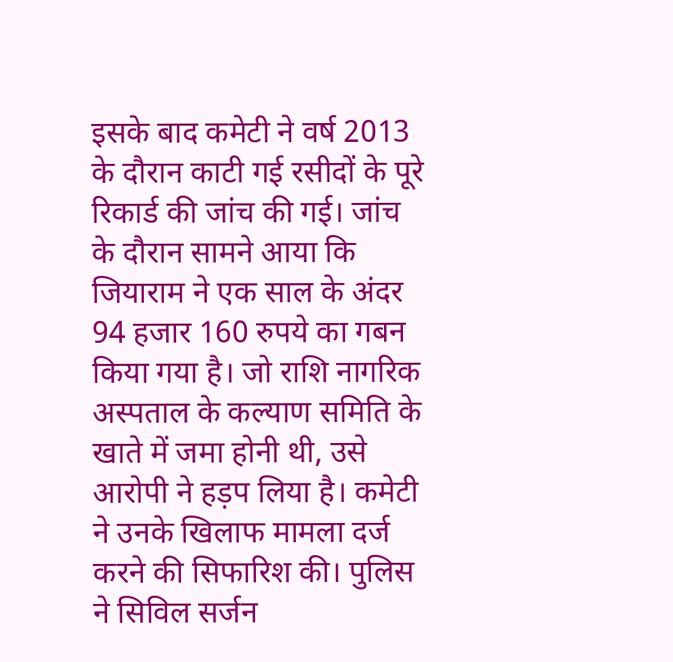इसके बाद कमेटी ने वर्ष 2013 के दौरान काटी गई रसीदों के पूरे रिकार्ड की जांच की गई। जांच के दौरान सामने आया कि जियाराम ने एक साल के अंदर 94 हजार 160 रुपये का गबन किया गया है। जो राशि नागरिक अस्पताल के कल्याण समिति के खाते में जमा होनी थी, उसे आरोपी ने हड़प लिया है। कमेटी ने उनके खिलाफ मामला दर्ज करने की सिफारिश की। पुलिस ने सिविल सर्जन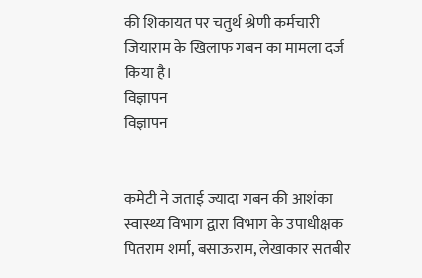की शिकायत पर चतुर्थ श्रेणी कर्मचारी जियाराम के खिलाफ गबन का मामला दर्ज किया है।
विज्ञापन
विज्ञापन


कमेटी ने जताई ज्यादा गबन की आशंका
स्वास्थ्य विभाग द्वारा विभाग के उपाधीक्षक पितराम शर्मा, बसाऊराम, लेखाकार सतबीर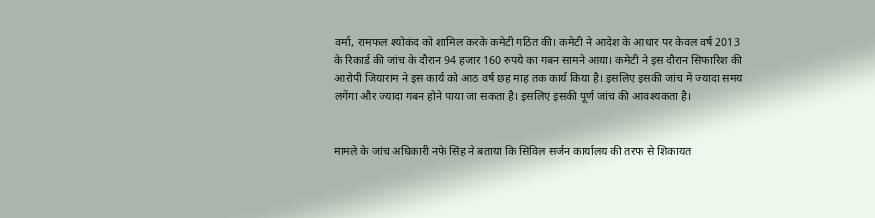वर्मा, रामफल श्योकंद को शामिल करके कमेटी गठित की। कमेटी ने आदेश के आधार पर केवल वर्ष 2013 के रिकार्ड की जांच के दौरान 94 हजार 160 रुपये का गबन सामने आया। कमेटी ने इस दौरान सिफारिश की आरोपी जियाराम ने इस कार्य को आठ वर्ष छह माह तक कार्य किया है। इसलिए इसकी जांच में ज्यादा समय लगेंगा और ज्यादा गबन होने पाया जा सकता है। इसलिए इसकी पूर्ण जांच की आवश्यकता है।


मामले के जांच अधिकारी नफे सिंह ने बताया कि सिविल सर्जन कार्यालय की तरफ से शिकायत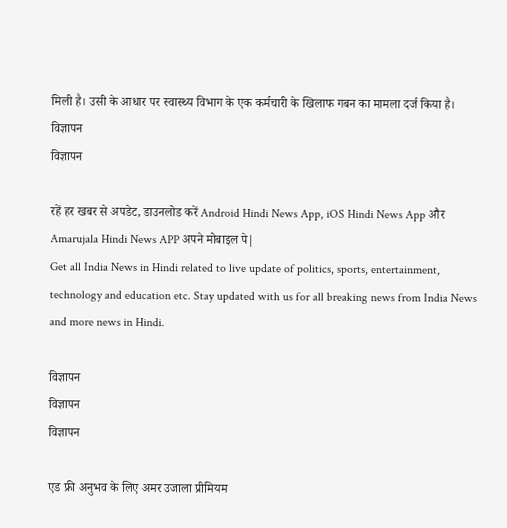मिली है। उसी के आधार पर स्वास्थ्य विभाग के एक कर्मचारी के खिलाफ गबन का मामला दर्ज किया है।
विज्ञापन
विज्ञापन

रहें हर खबर से अपडेट, डाउनलोड करें Android Hindi News App, iOS Hindi News App और Amarujala Hindi News APP अपने मोबाइल पे|
Get all India News in Hindi related to live update of politics, sports, entertainment, technology and education etc. Stay updated with us for all breaking news from India News and more news in Hindi.

विज्ञापन
विज्ञापन
विज्ञापन

एड फ्री अनुभव के लिए अमर उजाला प्रीमियम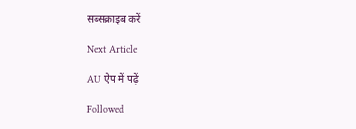सब्सक्राइब करें

Next Article

AU ऐप में पढ़ें

Followed